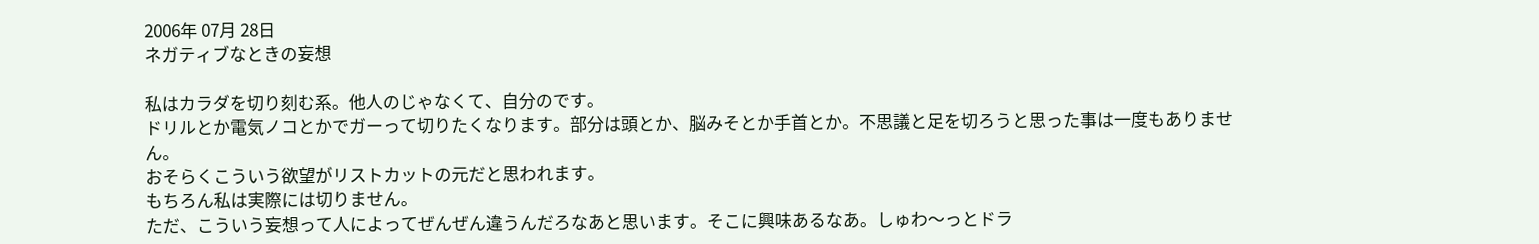2006年 07月 28日
ネガティブなときの妄想

私はカラダを切り刻む系。他人のじゃなくて、自分のです。
ドリルとか電気ノコとかでガーって切りたくなります。部分は頭とか、脳みそとか手首とか。不思議と足を切ろうと思った事は一度もありません。
おそらくこういう欲望がリストカットの元だと思われます。
もちろん私は実際には切りません。
ただ、こういう妄想って人によってぜんぜん違うんだろなあと思います。そこに興味あるなあ。しゅわ〜っとドラ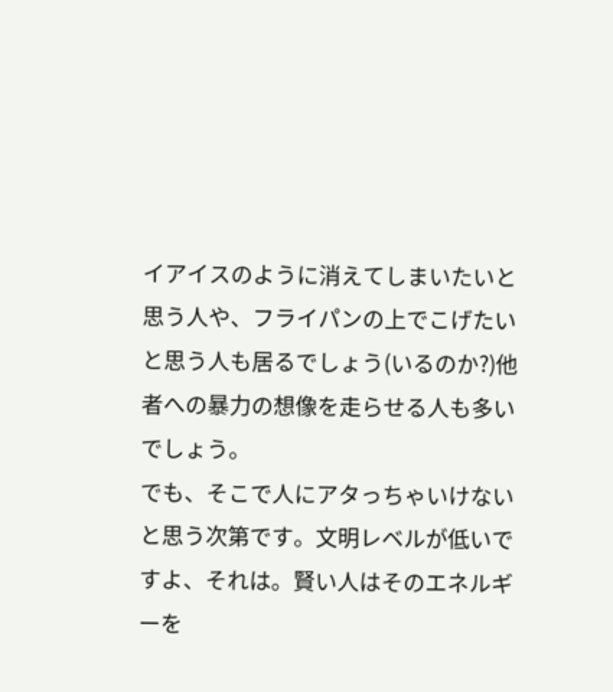イアイスのように消えてしまいたいと思う人や、フライパンの上でこげたいと思う人も居るでしょう(いるのか?)他者への暴力の想像を走らせる人も多いでしょう。
でも、そこで人にアタっちゃいけないと思う次第です。文明レベルが低いですよ、それは。賢い人はそのエネルギーを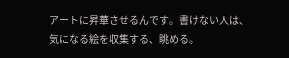アートに昇華させるんです。書けない人は、気になる絵を収集する、眺める。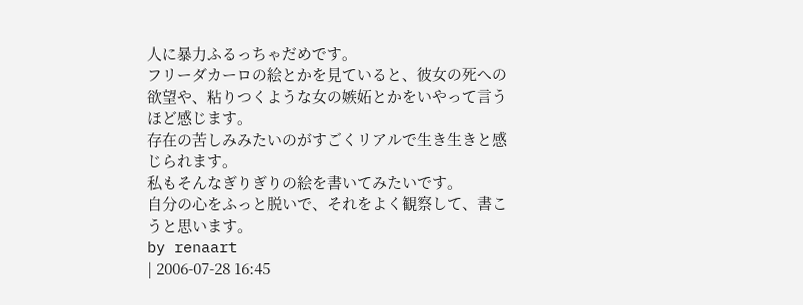人に暴力ふるっちゃだめです。
フリーダカーロの絵とかを見ていると、彼女の死への欲望や、粘りつくような女の嫉妬とかをいやって言うほど感じます。
存在の苦しみみたいのがすごくリアルで生き生きと感じられます。
私もそんなぎりぎりの絵を書いてみたいです。
自分の心をふっと脱いで、それをよく観察して、書こうと思います。
by renaart
| 2006-07-28 16:45